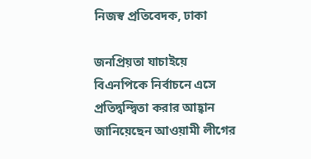নিজস্ব প্রতিবেদক, ঢাকা

জনপ্রিয়তা যাচাইয়ে বিএনপিকে নির্বাচনে এসে প্রতিদ্বন্দ্বিতা করার আহ্বান জানিয়েছেন আওয়ামী লীগের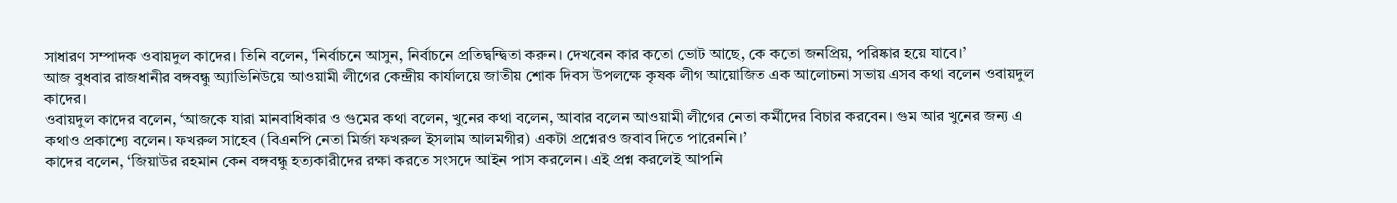সাধারণ সম্পাদক ওবায়দুল কাদের। তিনি বলেন, ‘নির্বাচনে আসুন, নির্বাচনে প্রতিদ্বন্দ্বিতা করুন। দেখবেন কার কতো ভোট আছে, কে কতো জনপ্রিয়, পরিষ্কার হয়ে যাবে।’
আজ বুধবার রাজধানীর বঙ্গবন্ধু অ্যাভিনিউয়ে আওয়ামী লীগের কেন্দ্রীয় কার্যালয়ে জাতীয় শোক দিবস উপলক্ষে কৃষক লীগ আয়োজিত এক আলোচনা সভায় এসব কথা বলেন ওবায়দুল কাদের।
ওবায়দুল কাদের বলেন, ‘আজকে যারা মানবাধিকার ও গুমের কথা বলেন, খুনের কথা বলেন, আবার বলেন আওয়ামী লীগের নেতা কর্মীদের বিচার করবেন। গুম আর খুনের জন্য এ কথাও প্রকাশ্যে বলেন। ফখরুল সাহেব (বিএনপি নেতা মির্জা ফখরুল ইসলাম আলমগীর) একটা প্রশ্নেরও জবাব দিতে পারেননি।’
কাদের বলেন, ‘জিয়াউর রহমান কেন বঙ্গবন্ধু হত্যকারীদের রক্ষা করতে সংসদে আইন পাস করলেন। এই প্রশ্ন করলেই আপনি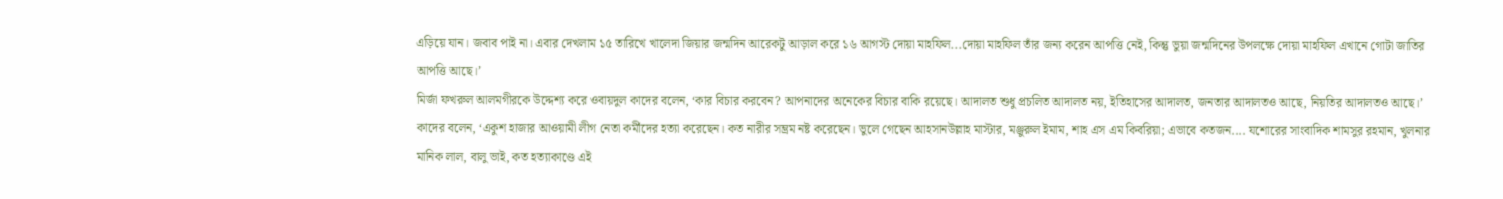এড়িয়ে যান। জবাব পাই না। এবার দেখলাম ১৫ তারিখে খালেদা জিয়ার জন্মদিন আরেকটু আড়াল করে ১৬ আগস্ট দোয়া মাহফিল...দোয়া মাহফিল তাঁর জন্য করেন আপত্তি নেই, কিন্তু ভুয়া জন্মদিনের উপলক্ষে দোয়া মাহফিল এখানে গোটা জাতির আপত্তি আছে।’
মির্জা ফখরুল আলমগীরকে উদ্দেশ্য করে ওবায়দুল কাদের বলেন, ‘কার বিচার করবেন? আপনাদের অনেকের বিচার বাকি রয়েছে। আদালত শুধু প্রচলিত আদালত নয়, ইতিহাসের আদালত, জনতার আদালতও আছে, নিয়তির আদালতও আছে।’
কাদের বলেন, ‘একুশ হাজার আওয়ামী লীগ নেতা কর্মীদের হত্যা করেছেন। কত নারীর সম্ভ্রম নষ্ট করেছেন। ভুলে গেছেন আহসানউল্লাহ মাস্টার, মঞ্জুরুল ইমাম, শাহ এস এম কিবরিয়া; এভাবে কতজন.... যশোরের সাংবাদিক শামসুর রহমান, খুলনার মানিক লাল, বালু ভাই, কত হত্যাকাণ্ডে এই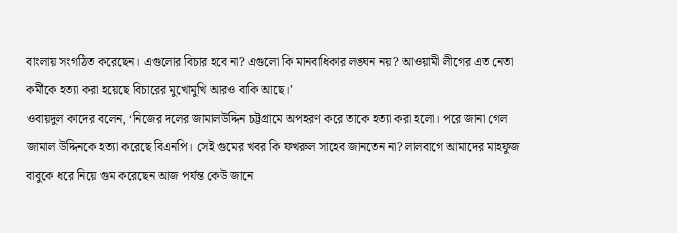বাংলায় সংগঠিত করেছেন। এগুলোর বিচার হবে না? এগুলো কি মানবাধিকার লঙ্ঘন নয়? আওয়ামী লীগের এত নেতা কর্মীকে হত্যা করা হয়েছে বিচারের মুখোমুখি আরও বাকি আছে।’
ওবায়দুল কাদের বলেন, ‘নিজের দলের জামালউদ্দিন চট্টগ্রামে অপহরণ করে তাকে হত্যা করা হলো। পরে জানা গেল জামাল উদ্দিনকে হত্যা করেছে বিএনপি। সেই গুমের খবর কি ফখরুল সাহেব জানতেন না? লালবাগে আমাদের মাহফুজ বাবুকে ধরে নিয়ে গুম করেছেন আজ পর্যন্ত কেউ জানে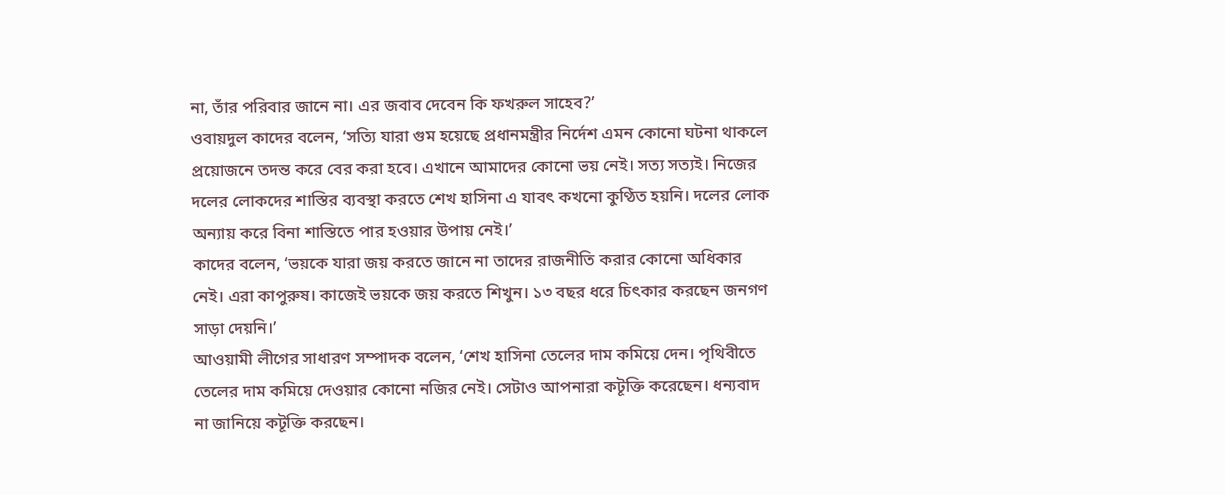না, তাঁর পরিবার জানে না। এর জবাব দেবেন কি ফখরুল সাহেব?’
ওবায়দুল কাদের বলেন, ‘সত্যি যারা গুম হয়েছে প্রধানমন্ত্রীর নির্দেশ এমন কোনো ঘটনা থাকলে প্রয়োজনে তদন্ত করে বের করা হবে। এখানে আমাদের কোনো ভয় নেই। সত্য সত্যই। নিজের দলের লোকদের শাস্তির ব্যবস্থা করতে শেখ হাসিনা এ যাবৎ কখনো কুণ্ঠিত হয়নি। দলের লোক অন্যায় করে বিনা শাস্তিতে পার হওয়ার উপায় নেই।’
কাদের বলেন, ‘ভয়কে যারা জয় করতে জানে না তাদের রাজনীতি করার কোনো অধিকার নেই। এরা কাপুরুষ। কাজেই ভয়কে জয় করতে শিখুন। ১৩ বছর ধরে চিৎকার করছেন জনগণ সাড়া দেয়নি।’
আওয়ামী লীগের সাধারণ সম্পাদক বলেন, ‘শেখ হাসিনা তেলের দাম কমিয়ে দেন। পৃথিবীতে তেলের দাম কমিয়ে দেওয়ার কোনো নজির নেই। সেটাও আপনারা কটূক্তি করেছেন। ধন্যবাদ না জানিয়ে কটূক্তি করছেন।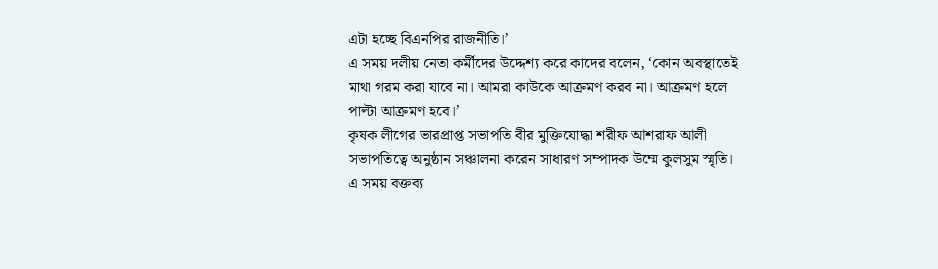এটা হচ্ছে বিএনপির রাজনীতি।’
এ সময় দলীয় নেতা কর্মীদের উদ্দেশ্য করে কাদের বলেন, ‘কোন অবস্থাতেই মাথা গরম করা যাবে না। আমরা কাউকে আক্রমণ করব না। আক্রমণ হলে পাল্টা আক্রমণ হবে।’
কৃষক লীগের ভারপ্রাপ্ত সভাপতি বীর মুক্তিযোদ্ধা শরীফ আশরাফ আলী সভাপতিত্বে অনুষ্ঠান সঞ্চালনা করেন সাধারণ সম্পাদক উম্মে কুলসুম স্মৃতি। এ সময় বক্তব্য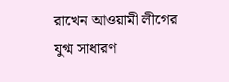রাখেন আওয়ামী লীগের যুগ্ম সাধারণ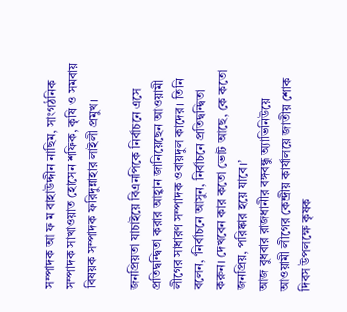সম্পাদক আ ফ ম বাহাউদ্দীন নাছিম, সাংগঠনিক সম্পাদক সাখাওয়াত হোসেন শফিক, কৃষি ও সমবায় বিষয়ক সম্পাদক ফরিদুন্নাহার লাইলী প্রমুখ।

জনপ্রিয়তা যাচাইয়ে বিএনপিকে নির্বাচনে এসে প্রতিদ্বন্দ্বিতা করার আহ্বান জানিয়েছেন আওয়ামী লীগের সাধারণ সম্পাদক ওবায়দুল কাদের। তিনি বলেন, ‘নির্বাচনে আসুন, নির্বাচনে প্রতিদ্বন্দ্বিতা করুন। দেখবেন কার কতো ভোট আছে, কে কতো জনপ্রিয়, পরিষ্কার হয়ে যাবে।’
আজ বুধবার রাজধানীর বঙ্গবন্ধু অ্যাভিনিউয়ে আওয়ামী লীগের কেন্দ্রীয় কার্যালয়ে জাতীয় শোক দিবস উপলক্ষে কৃষক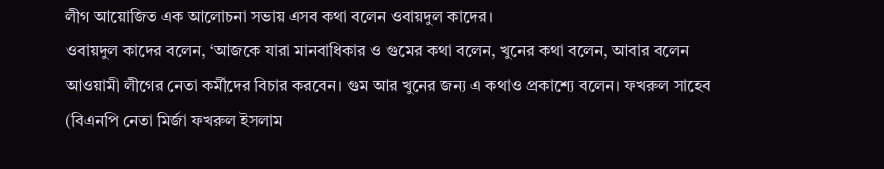লীগ আয়োজিত এক আলোচনা সভায় এসব কথা বলেন ওবায়দুল কাদের।
ওবায়দুল কাদের বলেন, ‘আজকে যারা মানবাধিকার ও গুমের কথা বলেন, খুনের কথা বলেন, আবার বলেন আওয়ামী লীগের নেতা কর্মীদের বিচার করবেন। গুম আর খুনের জন্য এ কথাও প্রকাশ্যে বলেন। ফখরুল সাহেব (বিএনপি নেতা মির্জা ফখরুল ইসলাম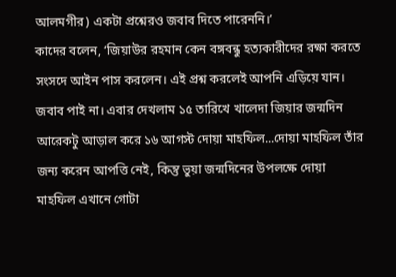আলমগীর) একটা প্রশ্নেরও জবাব দিতে পারেননি।’
কাদের বলেন, ‘জিয়াউর রহমান কেন বঙ্গবন্ধু হত্যকারীদের রক্ষা করতে সংসদে আইন পাস করলেন। এই প্রশ্ন করলেই আপনি এড়িয়ে যান। জবাব পাই না। এবার দেখলাম ১৫ তারিখে খালেদা জিয়ার জন্মদিন আরেকটু আড়াল করে ১৬ আগস্ট দোয়া মাহফিল...দোয়া মাহফিল তাঁর জন্য করেন আপত্তি নেই, কিন্তু ভুয়া জন্মদিনের উপলক্ষে দোয়া মাহফিল এখানে গোটা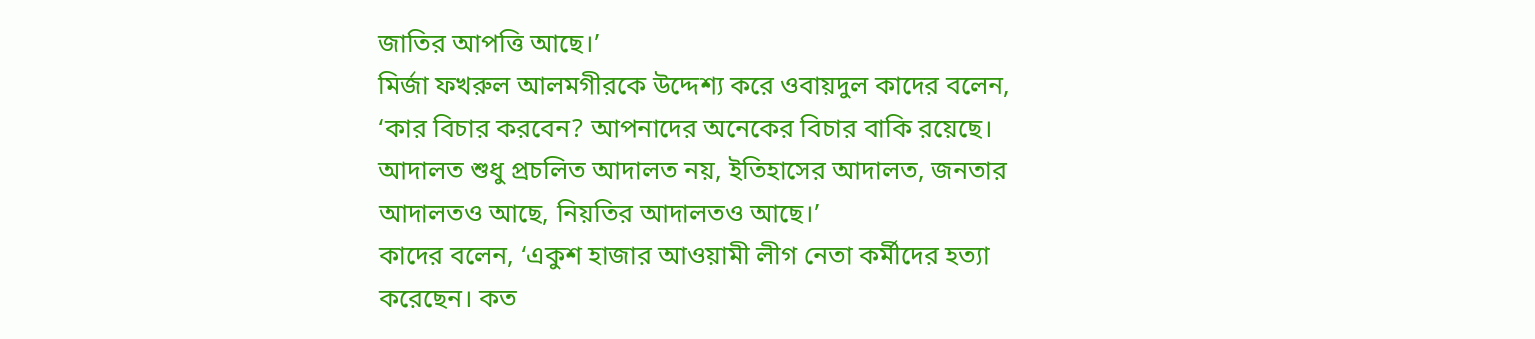জাতির আপত্তি আছে।’
মির্জা ফখরুল আলমগীরকে উদ্দেশ্য করে ওবায়দুল কাদের বলেন, ‘কার বিচার করবেন? আপনাদের অনেকের বিচার বাকি রয়েছে। আদালত শুধু প্রচলিত আদালত নয়, ইতিহাসের আদালত, জনতার আদালতও আছে, নিয়তির আদালতও আছে।’
কাদের বলেন, ‘একুশ হাজার আওয়ামী লীগ নেতা কর্মীদের হত্যা করেছেন। কত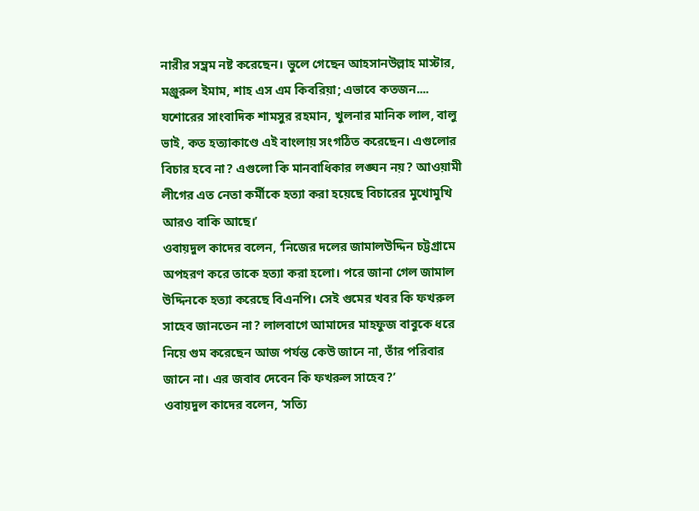নারীর সম্ভ্রম নষ্ট করেছেন। ভুলে গেছেন আহসানউল্লাহ মাস্টার, মঞ্জুরুল ইমাম, শাহ এস এম কিবরিয়া; এভাবে কতজন.... যশোরের সাংবাদিক শামসুর রহমান, খুলনার মানিক লাল, বালু ভাই, কত হত্যাকাণ্ডে এই বাংলায় সংগঠিত করেছেন। এগুলোর বিচার হবে না? এগুলো কি মানবাধিকার লঙ্ঘন নয়? আওয়ামী লীগের এত নেতা কর্মীকে হত্যা করা হয়েছে বিচারের মুখোমুখি আরও বাকি আছে।’
ওবায়দুল কাদের বলেন, ‘নিজের দলের জামালউদ্দিন চট্টগ্রামে অপহরণ করে তাকে হত্যা করা হলো। পরে জানা গেল জামাল উদ্দিনকে হত্যা করেছে বিএনপি। সেই গুমের খবর কি ফখরুল সাহেব জানতেন না? লালবাগে আমাদের মাহফুজ বাবুকে ধরে নিয়ে গুম করেছেন আজ পর্যন্ত কেউ জানে না, তাঁর পরিবার জানে না। এর জবাব দেবেন কি ফখরুল সাহেব?’
ওবায়দুল কাদের বলেন, ‘সত্যি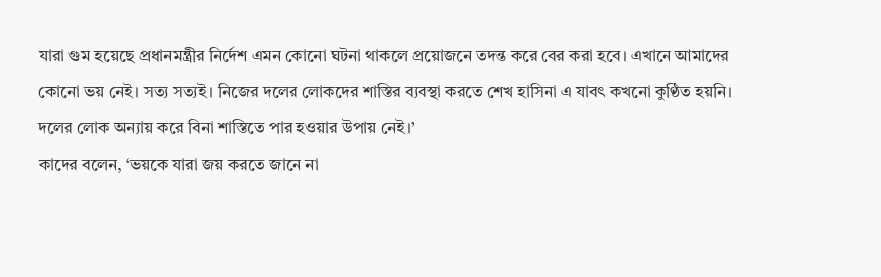যারা গুম হয়েছে প্রধানমন্ত্রীর নির্দেশ এমন কোনো ঘটনা থাকলে প্রয়োজনে তদন্ত করে বের করা হবে। এখানে আমাদের কোনো ভয় নেই। সত্য সত্যই। নিজের দলের লোকদের শাস্তির ব্যবস্থা করতে শেখ হাসিনা এ যাবৎ কখনো কুণ্ঠিত হয়নি। দলের লোক অন্যায় করে বিনা শাস্তিতে পার হওয়ার উপায় নেই।’
কাদের বলেন, ‘ভয়কে যারা জয় করতে জানে না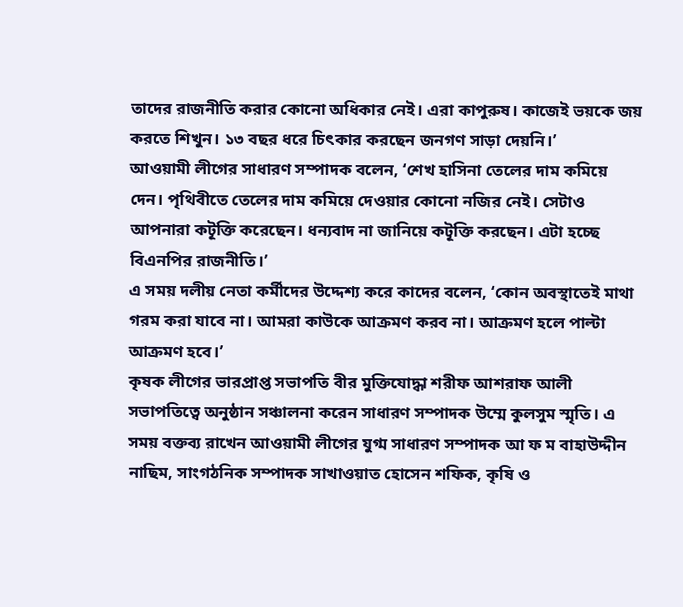তাদের রাজনীতি করার কোনো অধিকার নেই। এরা কাপুরুষ। কাজেই ভয়কে জয় করতে শিখুন। ১৩ বছর ধরে চিৎকার করছেন জনগণ সাড়া দেয়নি।’
আওয়ামী লীগের সাধারণ সম্পাদক বলেন, ‘শেখ হাসিনা তেলের দাম কমিয়ে দেন। পৃথিবীতে তেলের দাম কমিয়ে দেওয়ার কোনো নজির নেই। সেটাও আপনারা কটূক্তি করেছেন। ধন্যবাদ না জানিয়ে কটূক্তি করছেন। এটা হচ্ছে বিএনপির রাজনীতি।’
এ সময় দলীয় নেতা কর্মীদের উদ্দেশ্য করে কাদের বলেন, ‘কোন অবস্থাতেই মাথা গরম করা যাবে না। আমরা কাউকে আক্রমণ করব না। আক্রমণ হলে পাল্টা আক্রমণ হবে।’
কৃষক লীগের ভারপ্রাপ্ত সভাপতি বীর মুক্তিযোদ্ধা শরীফ আশরাফ আলী সভাপতিত্বে অনুষ্ঠান সঞ্চালনা করেন সাধারণ সম্পাদক উম্মে কুলসুম স্মৃতি। এ সময় বক্তব্য রাখেন আওয়ামী লীগের যুগ্ম সাধারণ সম্পাদক আ ফ ম বাহাউদ্দীন নাছিম, সাংগঠনিক সম্পাদক সাখাওয়াত হোসেন শফিক, কৃষি ও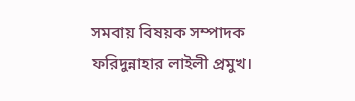সমবায় বিষয়ক সম্পাদক ফরিদুন্নাহার লাইলী প্রমুখ।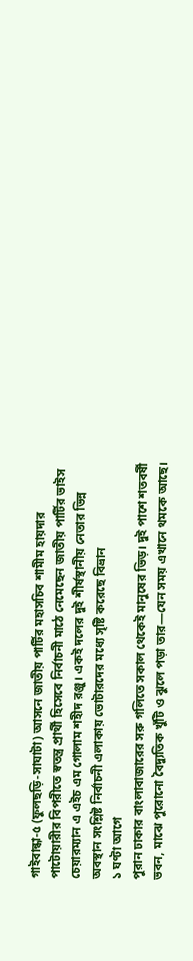গাইবান্ধা-৫ (ফুলছড়ি-সাঘাটা) আসনে জাতীয় পার্টির মহাসচিব শামীম হায়দার পাটোয়ারীর বিপরীতে স্বতন্ত্র প্রার্থী হিসেবে নির্বাচনী মাঠে নেমেছেন জাতীয় পার্টির ভাইস চেয়ারম্যান এ এইচ এম গোলাম শহীদ রঞ্জু। একই দলের দুই শীর্ষস্থানীয় নেতার ভিন্ন অবস্থান সংশ্লিষ্ট নির্বাচনী এলাকায় ভোটারদের মধ্যে সৃষ্টি করেছে বিভ্রান
১ ঘণ্টা আগে
পুরান ঢাকার বাংলাবাজারের সরু গলিতে সকাল থেকেই মানুষের ভিড়। দুই পাশে শতবর্ষী ভবন, মাঝে পুরোনো বৈদ্যুতিক খুঁটি ও ঝুলে পড়া তার—যেন সময় এখানে থমকে আছে।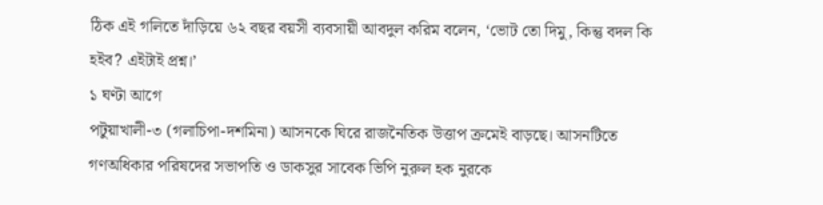ঠিক এই গলিতে দাঁড়িয়ে ৬২ বছর বয়সী ব্যবসায়ী আবদুল করিম বলেন, ‘ভোট তো দিমু, কিন্তু বদল কি হইব? এইটাই প্রশ্ন।’
১ ঘণ্টা আগে
পটুয়াখালী-৩ (গলাচিপা-দশমিনা) আসনকে ঘিরে রাজনৈতিক উত্তাপ ক্রমেই বাড়ছে। আসনটিতে গণঅধিকার পরিষদের সভাপতি ও ডাকসুর সাবেক ভিপি নুরুল হক নুরকে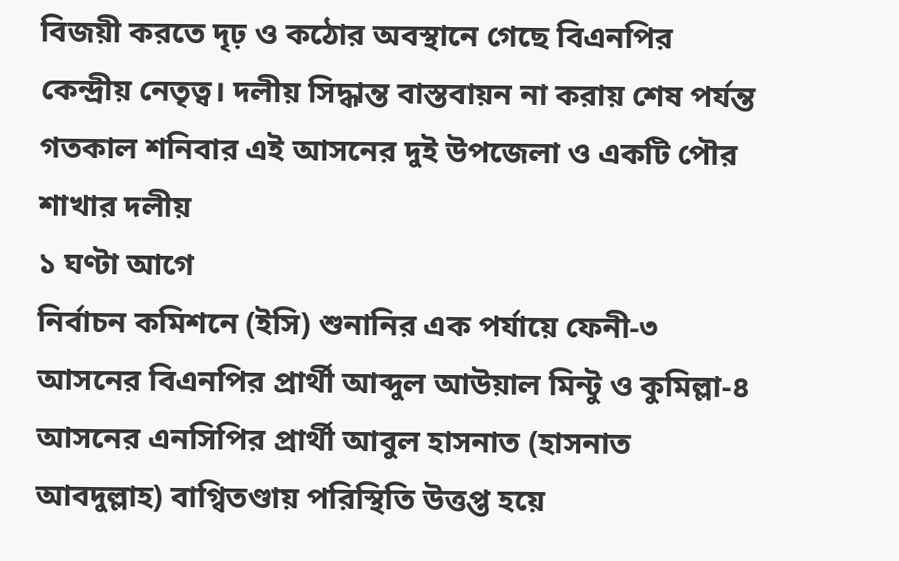বিজয়ী করতে দৃঢ় ও কঠোর অবস্থানে গেছে বিএনপির কেন্দ্রীয় নেতৃত্ব। দলীয় সিদ্ধান্ত বাস্তবায়ন না করায় শেষ পর্যন্ত গতকাল শনিবার এই আসনের দুই উপজেলা ও একটি পৌর শাখার দলীয়
১ ঘণ্টা আগে
নির্বাচন কমিশনে (ইসি) শুনানির এক পর্যায়ে ফেনী-৩ আসনের বিএনপির প্রার্থী আব্দুল আউয়াল মিন্টু ও কুমিল্লা-৪ আসনের এনসিপির প্রার্থী আবুল হাসনাত (হাসনাত আবদুল্লাহ) বাগ্বিতণ্ডায় পরিস্থিতি উত্তপ্ত হয়ে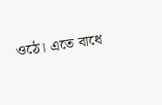ওঠে। এতে বাধে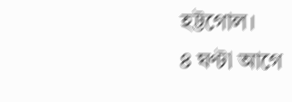হট্টগোল।
৪ ঘণ্টা আগে